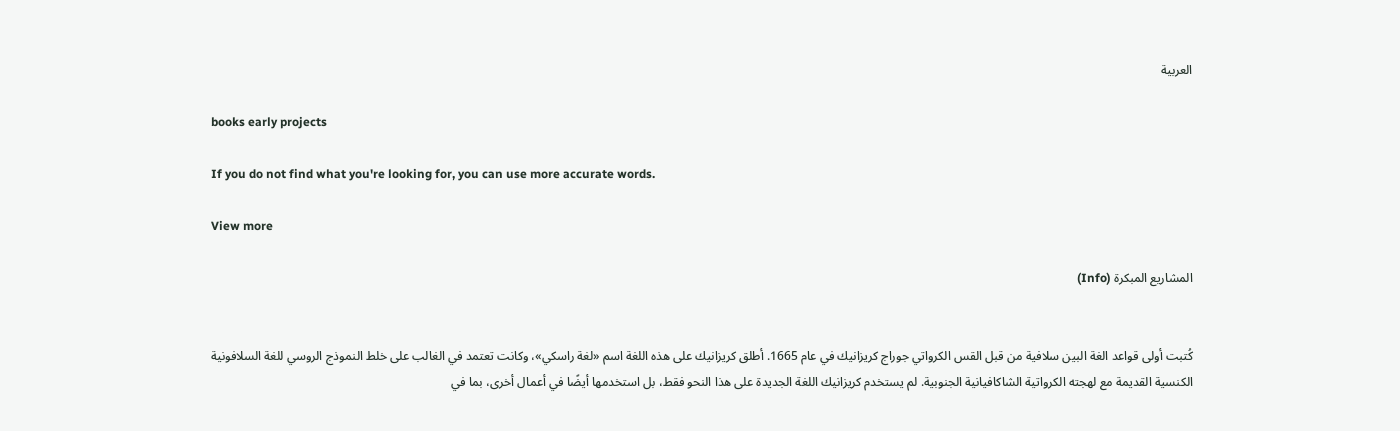العربية

books early projects

If you do not find what you're looking for, you can use more accurate words.

View more

المشاريع المبكرة (Info)


كُتبت أولى قواعد الغة البين سلافية من قبل القس الكرواتي جوراج كريزانيك في عام 1665. أطلق كريزانيك على هذه اللغة اسم «لغة راسكي»، وكانت تعتمد في الغالب على خلط النموذج الروسي للغة السلافونية الكنسية القديمة مع لهجته الكرواتية الشاكافيانية الجنوبية. لم يستخدم كريزانيك اللغة الجديدة على هذا النحو فقط، بل استخدمها أيضًا في أعمال أخرى، بما في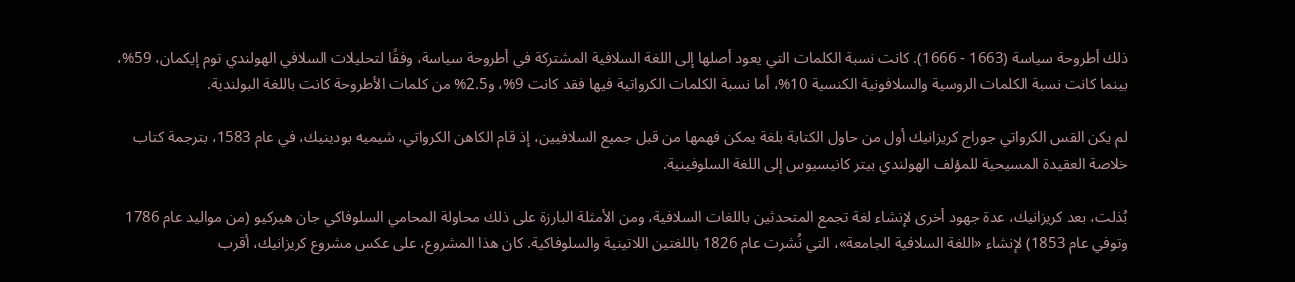ذلك أطروحة سياسة (1663 - 1666). كانت نسبة الكلمات التي يعود أصلها إلى اللغة السلافية المشتركة في أطروحة سياسة، وفقًا لتحليلات السلافي الهولندي توم إيكمان، 59%، بينما كانت نسبة الكلمات الروسية والسلافونية الكنسية 10%، أما نسبة الكلمات الكرواتية فيها فقد كانت 9%، و2.5% من كلمات الأطروحة كانت باللغة البولندية.

لم يكن القس الكرواتي جوراج كريزانيك أول من حاول الكتابة بلغة يمكن فهمها من قبل جميع السلافيين، إذ قام الكاهن الكرواتي، شيميه بودينيك، في عام 1583، بترجمة كتاب خلاصة العقيدة المسيحية للمؤلف الهولندي بيتر كانيسيوس إلى اللغة السلوفينية.

بُذلت، بعد كريزانيك، عدة جهود أخرى لإنشاء لغة تجمع المتحدثين باللغات السلافية، ومن الأمثلة البارزة على ذلك محاولة المحامي السلوفاكي جان هيركيو (من مواليد عام 1786 وتوفي عام 1853) لإنشاء «اللغة السلافية الجامعة»، التي نُشرت عام 1826 باللغتين اللاتينية والسلوفاكية. كان هذا المشروع، على عكس مشروع كريزانيك، أقرب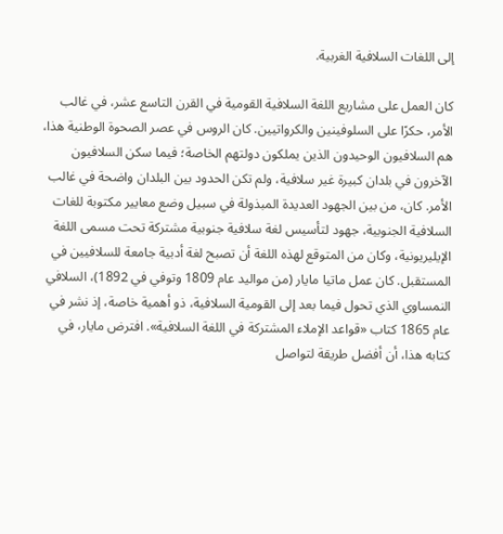إلى اللغات السلافية الغربية.

كان العمل على مشاريع اللغة السلافية القومية في القرن التاسع عشر، في غالب الأمر، حكرًا على السلوفينين والكرواتيين. كان الروس في عصر الصحوة الوطنية هذا، هم السلافيون الوحيدون الذين يملكون دولتهم الخاصة؛ فيما سكن السلافيون الآخرون في بلدان كبيرة غير سلافية، ولم تكن الحدود بين البلدان واضحة في غالب الأمر. كان، من بين الجهود العديدة المبذولة في سبيل وضع معايير مكتوبة للغات السلافية الجنوبية، جهود لتأسيس لغة سلافية جنوبية مشتركة تحت مسمى اللغة الإيليريونية، وكان من المتوقع لهذه اللغة أن تصبح لغة أدبية جامعة للسلافيين في المستقبل. كان عمل ماتيا مايار (من مواليد عام 1809 وتوفي في 1892)، السلافي النمساوي الذي تحول فيما بعد إلى القومية السلافية، ذو أهمية خاصة، إذ نشر في عام 1865 كتاب «قواعد الإملاء المشتركة في اللغة السلافية». افترض مايار، في كتابه هذا، أن أفضل طريقة لتواصل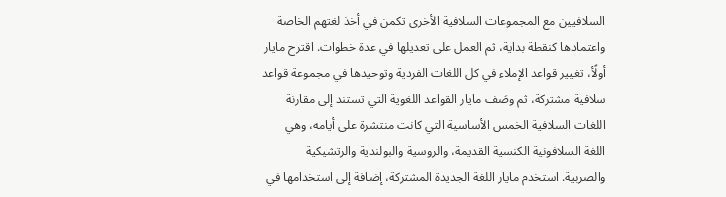السلافيين مع المجموعات السلافية الأخرى تكمن في أخذ لغتهم الخاصة واعتمادها كنقطة بداية، ثم العمل على تعديلها في عدة خطوات. اقترح مايار أولًأ، تغيير قواعد الإملاء في كل اللغات الفردية وتوحيدها في مجموعة قواعد سلافية مشتركة، ثم وصَف مايار القواعد اللغوية التي تستند إلى مقارنة اللغات السلافية الخمس الأساسية التي كانت منتشرة على أيامه، وهي اللغة السلافونية الكنسية القديمة، والروسية والبولندية والرتشيكية والصربية. استخدم مايار اللغة الجديدة المشتركة، إضافة إلى استخدامها في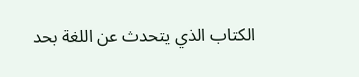الكتاب الذي يتحدث عن اللغة بحد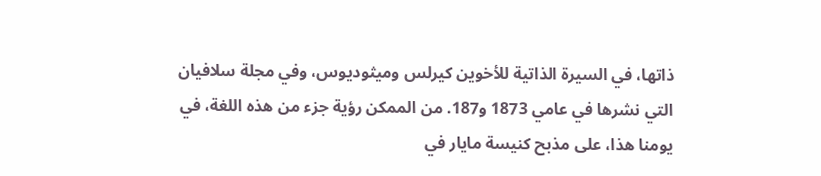ذاتها، في السيرة الذاتية للأخوين كيرلس وميثوديوس، وفي مجلة سلافيان التي نشرها في عامي 1873 و187. من الممكن رؤية جزء من هذه اللغة، في يومنا هذا، على مذبح كنيسة مايار في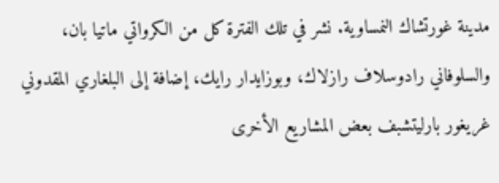مدينة غورتشاك النمساوية. نشر في تلك الفترة كل من الكرواتي ماتيا بان، والسلوفاني رادوسلاف رازلاك، وبوزايدار رايك، إضافة إلى البلغاري المقدوني غريغور بارليتشبف بعض المشاريع الأخرى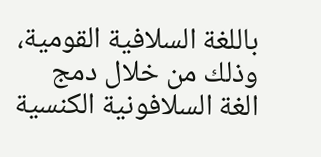باللغة السلافية القومية، وذلك من خلال دمج الغة السلافونية الكنسية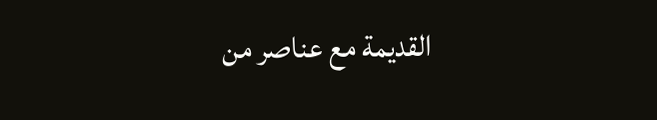القديمة مع عناصر من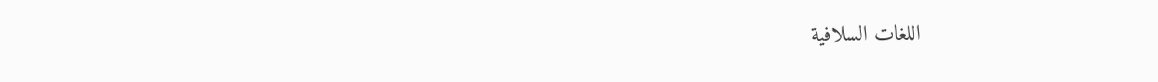اللغات السلافية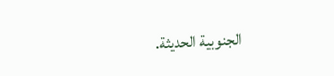الجنوبية الحديثة.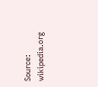Source: wikipedia.org